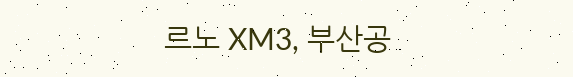르노 XM3, 부산공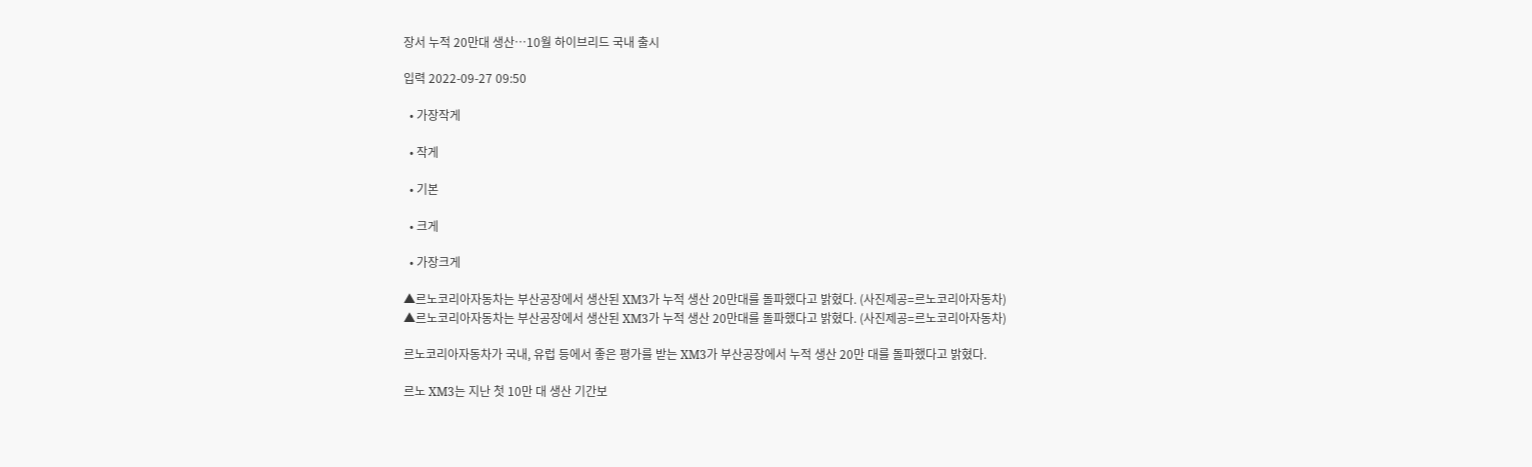장서 누적 20만대 생산…10월 하이브리드 국내 출시

입력 2022-09-27 09:50

  • 가장작게

  • 작게

  • 기본

  • 크게

  • 가장크게

▲르노코리아자동차는 부산공장에서 생산된 XM3가 누적 생산 20만대를 돌파했다고 밝혔다. (사진제공=르노코리아자동차)
▲르노코리아자동차는 부산공장에서 생산된 XM3가 누적 생산 20만대를 돌파했다고 밝혔다. (사진제공=르노코리아자동차)

르노코리아자동차가 국내, 유럽 등에서 좋은 평가를 받는 XM3가 부산공장에서 누적 생산 20만 대를 돌파했다고 밝혔다.

르노 XM3는 지난 첫 10만 대 생산 기간보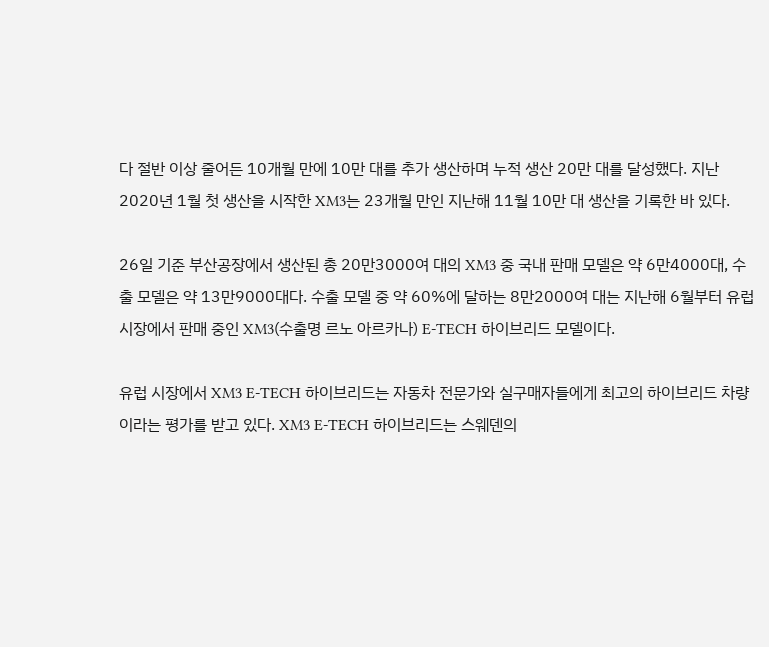다 절반 이상 줄어든 10개월 만에 10만 대를 추가 생산하며 누적 생산 20만 대를 달성했다. 지난 2020년 1월 첫 생산을 시작한 XM3는 23개월 만인 지난해 11월 10만 대 생산을 기록한 바 있다.

26일 기준 부산공장에서 생산된 총 20만3000여 대의 XM3 중 국내 판매 모델은 약 6만4000대, 수출 모델은 약 13만9000대다. 수출 모델 중 약 60%에 달하는 8만2000여 대는 지난해 6월부터 유럽 시장에서 판매 중인 XM3(수출명 르노 아르카나) E-TECH 하이브리드 모델이다.

유럽 시장에서 XM3 E-TECH 하이브리드는 자동차 전문가와 실구매자들에게 최고의 하이브리드 차량이라는 평가를 받고 있다. XM3 E-TECH 하이브리드는 스웨덴의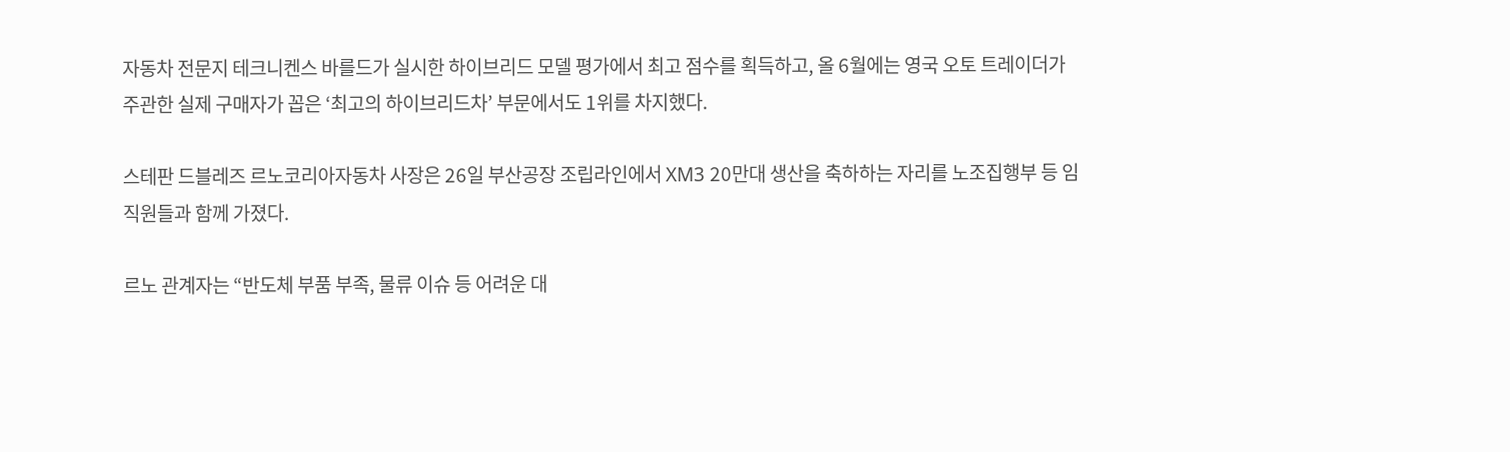자동차 전문지 테크니켄스 바를드가 실시한 하이브리드 모델 평가에서 최고 점수를 획득하고, 올 6월에는 영국 오토 트레이더가 주관한 실제 구매자가 꼽은 ‘최고의 하이브리드차’ 부문에서도 1위를 차지했다.

스테판 드블레즈 르노코리아자동차 사장은 26일 부산공장 조립라인에서 XM3 20만대 생산을 축하하는 자리를 노조집행부 등 임직원들과 함께 가졌다.

르노 관계자는 “반도체 부품 부족, 물류 이슈 등 어려운 대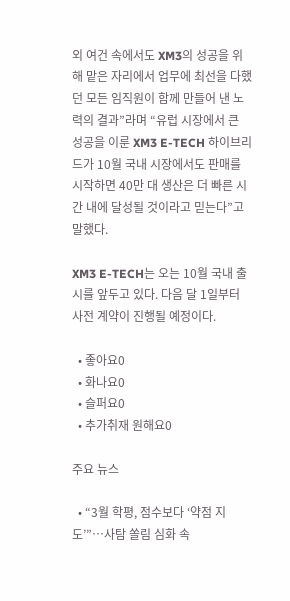외 여건 속에서도 XM3의 성공을 위해 맡은 자리에서 업무에 최선을 다했던 모든 임직원이 함께 만들어 낸 노력의 결과”라며 “유럽 시장에서 큰 성공을 이룬 XM3 E-TECH 하이브리드가 10월 국내 시장에서도 판매를 시작하면 40만 대 생산은 더 빠른 시간 내에 달성될 것이라고 믿는다”고 말했다.

XM3 E-TECH는 오는 10월 국내 출시를 앞두고 있다. 다음 달 1일부터 사전 계약이 진행될 예정이다.

  • 좋아요0
  • 화나요0
  • 슬퍼요0
  • 추가취재 원해요0

주요 뉴스

  • “3월 학평, 점수보다 ‘약점 지도’”…사탐 쏠림 심화 속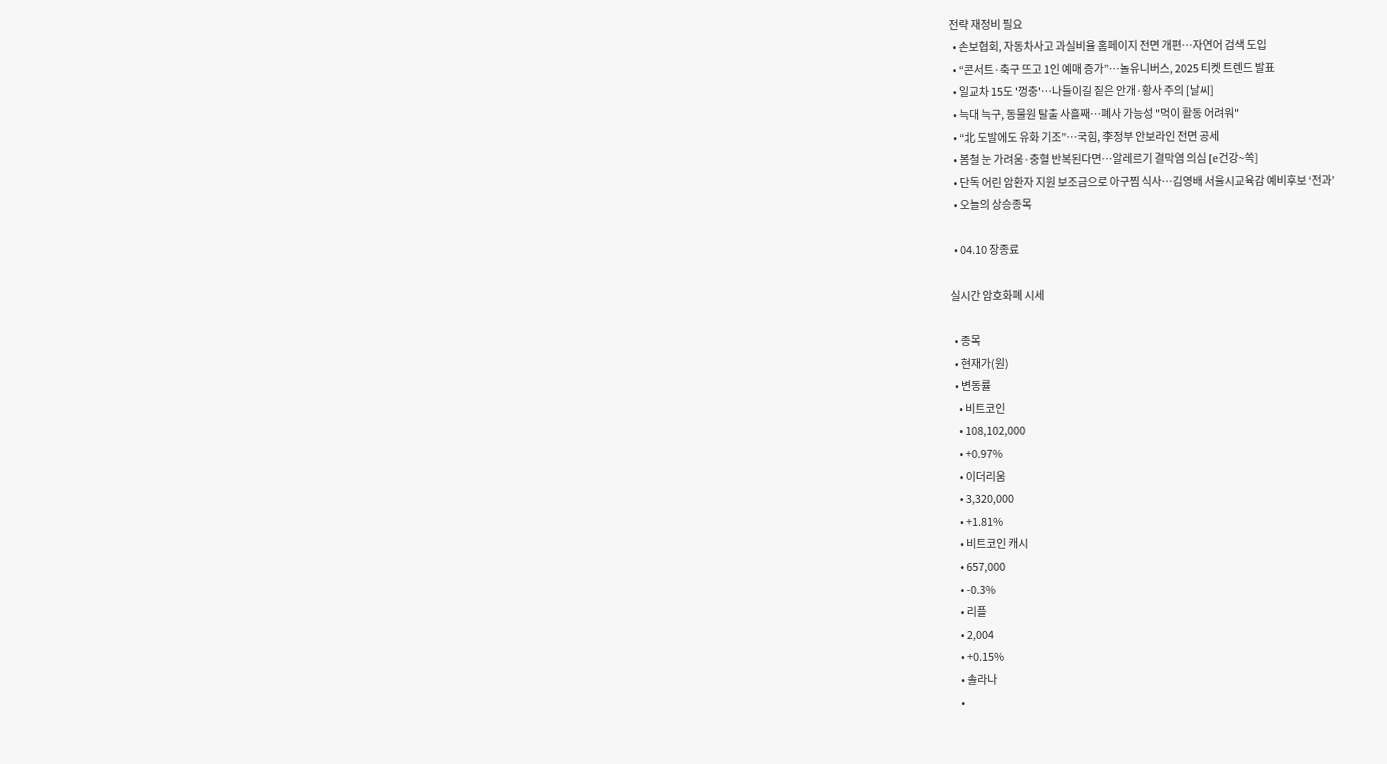전략 재정비 필요
  • 손보협회, 자동차사고 과실비율 홈페이지 전면 개편⋯자연어 검색 도입
  • “콘서트·축구 뜨고 1인 예매 증가”…놀유니버스, 2025 티켓 트렌드 발표
  • 일교차 15도 '껑충'…나들이길 짙은 안개·황사 주의 [날씨]
  • 늑대 늑구, 동물원 탈출 사흘째⋯폐사 가능성 "먹이 활동 어려워"
  • “北 도발에도 유화 기조”…국힘, 李정부 안보라인 전면 공세
  • 봄철 눈 가려움·충혈 반복된다면…알레르기 결막염 의심 [e건강~쏙]
  • 단독 어린 암환자 지원 보조금으로 아구찜 식사…김영배 서울시교육감 예비후보 ‘전과’
  • 오늘의 상승종목

  • 04.10 장종료

실시간 암호화폐 시세

  • 종목
  • 현재가(원)
  • 변동률
    • 비트코인
    • 108,102,000
    • +0.97%
    • 이더리움
    • 3,320,000
    • +1.81%
    • 비트코인 캐시
    • 657,000
    • -0.3%
    • 리플
    • 2,004
    • +0.15%
    • 솔라나
    •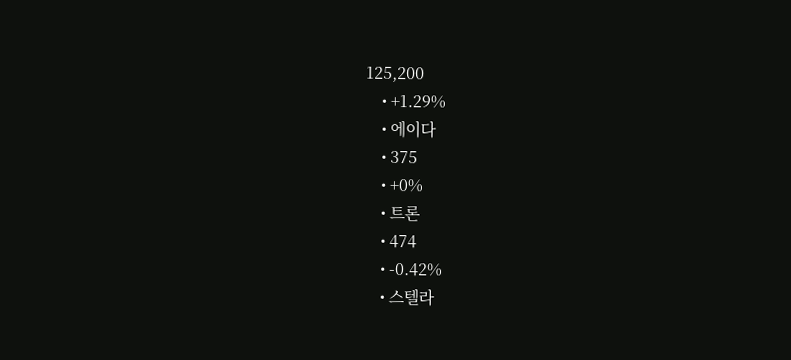125,200
    • +1.29%
    • 에이다
    • 375
    • +0%
    • 트론
    • 474
    • -0.42%
    • 스텔라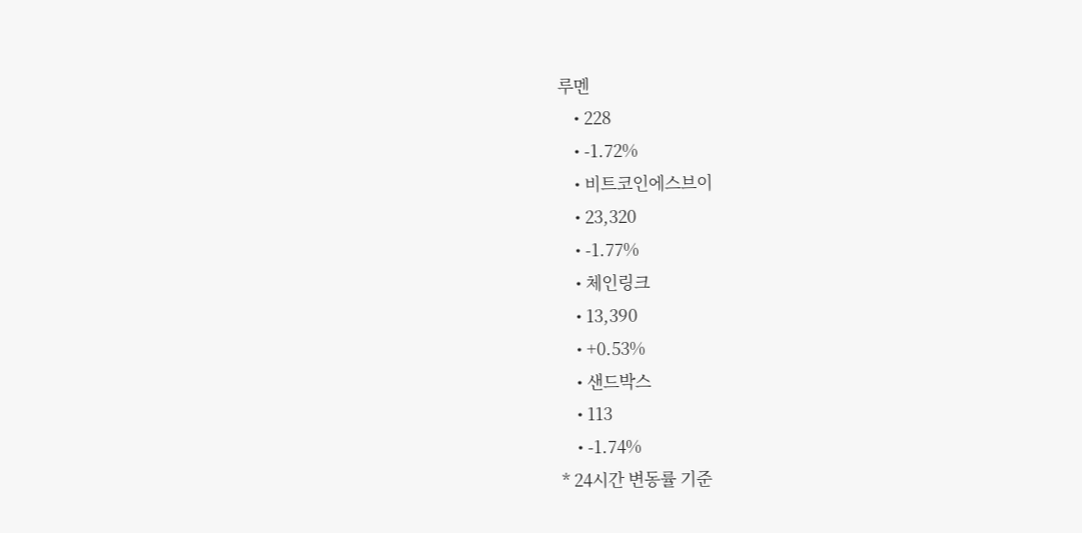루멘
    • 228
    • -1.72%
    • 비트코인에스브이
    • 23,320
    • -1.77%
    • 체인링크
    • 13,390
    • +0.53%
    • 샌드박스
    • 113
    • -1.74%
* 24시간 변동률 기준